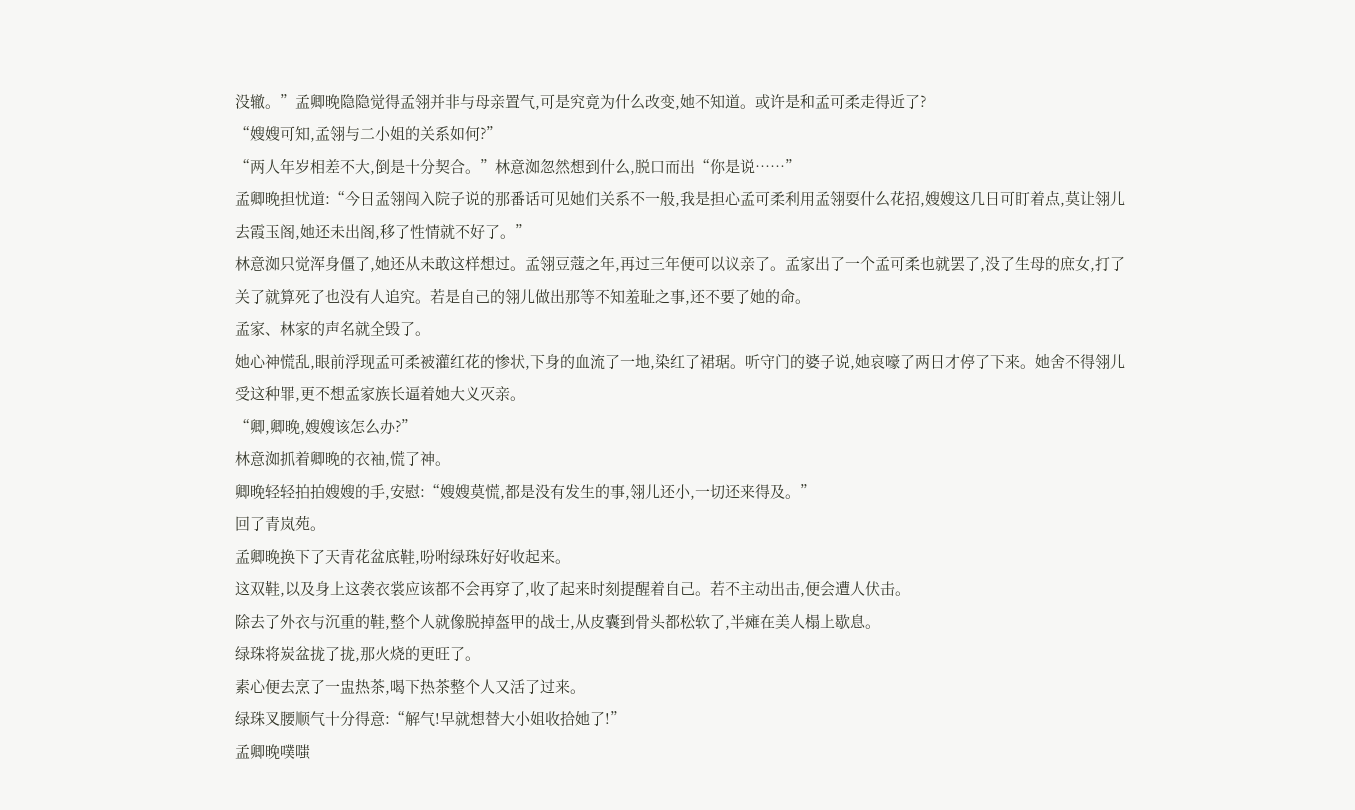没辙。”孟卿晚隐隐觉得孟翎并非与母亲置气,可是究竟为什么改变,她不知道。或许是和孟可柔走得近了?
“嫂嫂可知,孟翎与二小姐的关系如何?”
“两人年岁相差不大,倒是十分契合。”林意洳忽然想到什么,脱口而出“你是说……”
孟卿晚担忧道:“今日孟翎闯入院子说的那番话可见她们关系不一般,我是担心孟可柔利用孟翎耍什么花招,嫂嫂这几日可盯着点,莫让翎儿去霞玉阁,她还未出阁,移了性情就不好了。”
林意洳只觉浑身僵了,她还从未敢这样想过。孟翎豆蔻之年,再过三年便可以议亲了。孟家出了一个孟可柔也就罢了,没了生母的庶女,打了关了就算死了也没有人追究。若是自己的翎儿做出那等不知羞耻之事,还不要了她的命。
孟家、林家的声名就全毁了。
她心神慌乱,眼前浮现孟可柔被灌红花的惨状,下身的血流了一地,染红了裙琚。听守门的婆子说,她哀嚎了两日才停了下来。她舍不得翎儿受这种罪,更不想孟家族长逼着她大义灭亲。
“卿,卿晚,嫂嫂该怎么办?”
林意洳抓着卿晚的衣袖,慌了神。
卿晚轻轻拍拍嫂嫂的手,安慰:“嫂嫂莫慌,都是没有发生的事,翎儿还小,一切还来得及。”
回了青岚苑。
孟卿晚换下了天青花盆底鞋,吩咐绿珠好好收起来。
这双鞋,以及身上这袭衣裳应该都不会再穿了,收了起来时刻提醒着自己。若不主动出击,便会遭人伏击。
除去了外衣与沉重的鞋,整个人就像脱掉盔甲的战士,从皮囊到骨头都松软了,半瘫在美人榻上歇息。
绿珠将炭盆拢了拢,那火烧的更旺了。
素心便去烹了一盅热茶,喝下热茶整个人又活了过来。
绿珠叉腰顺气十分得意:“解气!早就想替大小姐收拾她了!”
孟卿晚噗嗤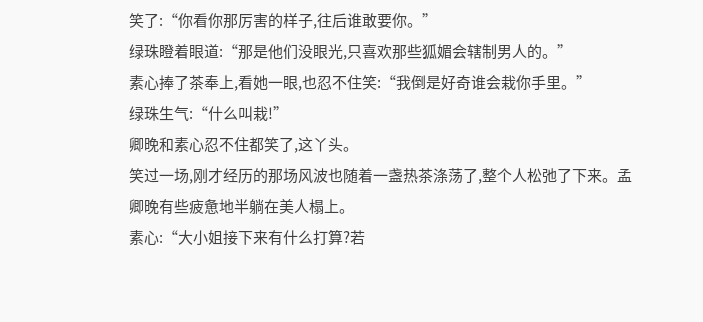笑了:“你看你那厉害的样子,往后谁敢要你。”
绿珠瞪着眼道:“那是他们没眼光,只喜欢那些狐媚会辖制男人的。”
素心捧了茶奉上,看她一眼,也忍不住笑:“我倒是好奇谁会栽你手里。”
绿珠生气:“什么叫栽!”
卿晚和素心忍不住都笑了,这丫头。
笑过一场,刚才经历的那场风波也随着一盏热茶涤荡了,整个人松弛了下来。孟卿晚有些疲惫地半躺在美人榻上。
素心:“大小姐接下来有什么打算?若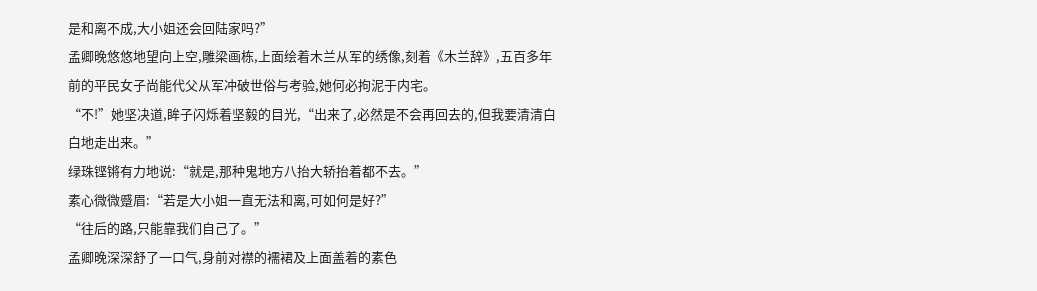是和离不成,大小姐还会回陆家吗?”
孟卿晚悠悠地望向上空,雕梁画栋,上面绘着木兰从军的绣像,刻着《木兰辞》,五百多年前的平民女子尚能代父从军冲破世俗与考验,她何必拘泥于内宅。
“不!”她坚决道,眸子闪烁着坚毅的目光,“出来了,必然是不会再回去的,但我要清清白白地走出来。”
绿珠铿锵有力地说:“就是,那种鬼地方八抬大轿抬着都不去。”
素心微微蹙眉:“若是大小姐一直无法和离,可如何是好?”
“往后的路,只能靠我们自己了。”
孟卿晚深深舒了一口气,身前对襟的襦裙及上面盖着的素色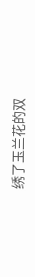绣了玉兰花的双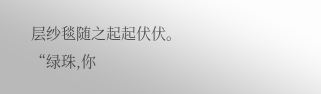层纱毯随之起起伏伏。
“绿珠,你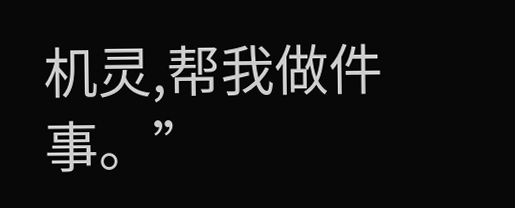机灵,帮我做件事。”